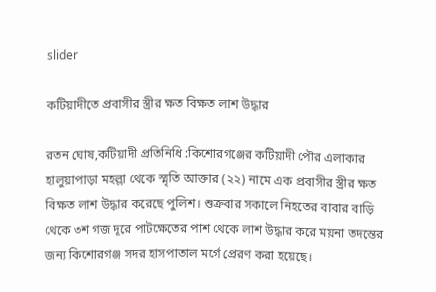slider

কটিয়াদীতে প্রবাসীর স্ত্রীর ক্ষত বিক্ষত লাশ উদ্ধার

রতন ঘোষ,কটিয়াদী প্রতিনিধি :কিশোরগঞ্জের কটিয়াদী পৌর এলাকার হালুয়াপাড়া মহল্লা থেকে স্মৃতি আক্তার (২২) নামে এক প্রবাসীর স্ত্রীর ক্ষত বিক্ষত লাশ উদ্ধার করেছে পুলিশ। শুক্রবার সকালে নিহতের বাবার বাড়ি থেকে ৩শ গজ দূরে পাটক্ষেতের পাশ থেকে লাশ উদ্ধার করে ময়না তদন্তের জন্য কিশোরগঞ্জ সদর হাসপাতাল মর্গে প্রেরণ করা হয়েছে।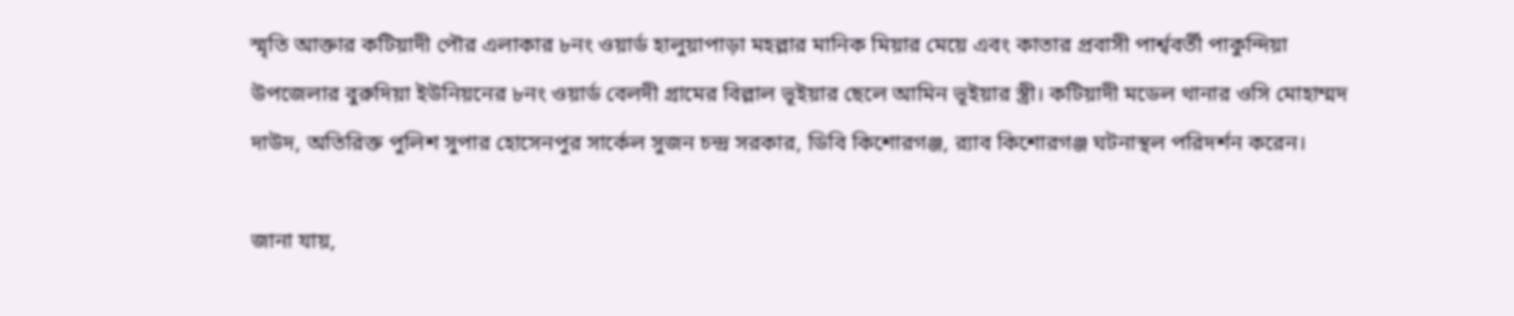স্মৃতি আক্তার কটিয়াদী পৌর এলাকার ৮নং ওয়ার্ড হালুয়াপাড়া মহল্লার মানিক মিয়ার মেয়ে এবং কাতার প্রবাসী পার্শ্ববর্তী পাকুন্দিয়া উপজেলার বুরুদিয়া ইউনিয়নের ৮নং ওয়ার্ড বেলদী গ্রামের বিল্লাল ভূইয়ার ছেলে আমিন ভূইয়ার স্ত্রী। কটিয়াদী মডেল থানার ওসি মোহাম্মদ দাউদ, অতিরিক্ত পুলিশ সুপার হোসেনপুর সার্কেল সুজন চন্দ্র সরকার, ডিবি কিশোরগঞ্জ, র‌্যাব কিশোরগঞ্জ ঘটনাস্থল পরিদর্শন করেন।

জানা যায়,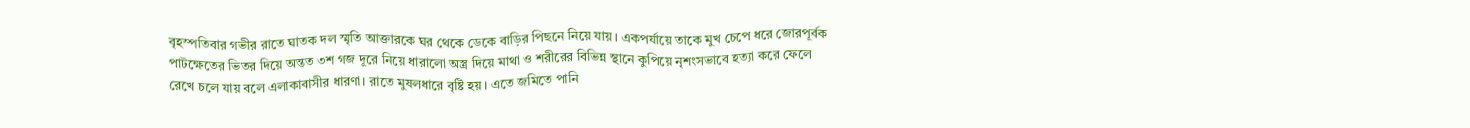বৃহস্পতিবার গভীর রাতে ঘাতক দল স্মৃতি আক্তারকে ঘর থেকে ডেকে বাড়ির পিছনে নিয়ে যায়। একপর্যায়ে তাকে মুখ চেপে ধরে জোরপূর্বক পাটক্ষেতের ভিতর দিয়ে অন্তত ৩শ গজ দূরে নিয়ে ধারালো অস্ত্র দিয়ে মাথা ও শরীরের বিভিন্ন স্থানে কুপিয়ে নৃশংসভাবে হত্যা করে ফেলে রেখে চলে যায় বলে এলাকাবাসীর ধারণা। রাতে মুষলধারে বৃষ্টি হয়। এতে জমিতে পানি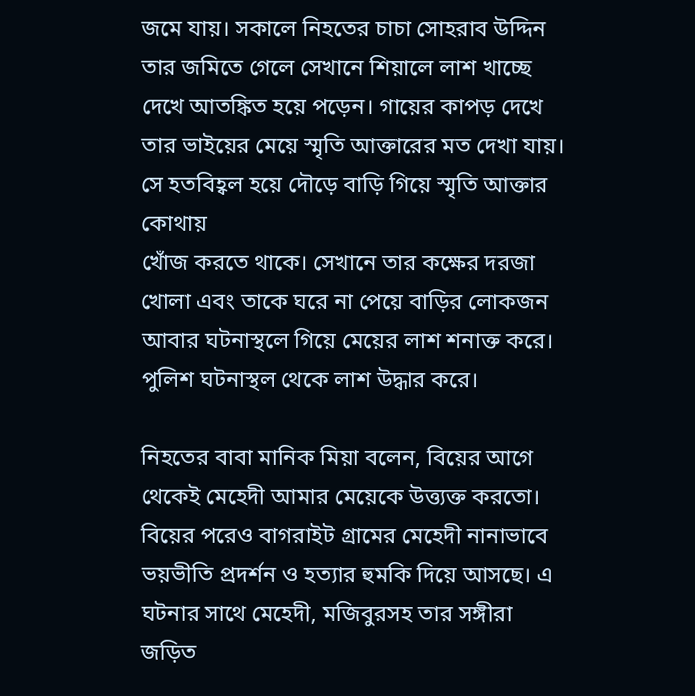জমে যায়। সকালে নিহতের চাচা সোহরাব উদ্দিন তার জমিতে গেলে সেখানে শিয়ালে লাশ খাচ্ছে দেখে আতঙ্কিত হয়ে পড়েন। গায়ের কাপড় দেখে তার ভাইয়ের মেয়ে স্মৃতি আক্তারের মত দেখা যায়। সে হতবিহ্বল হয়ে দৌড়ে বাড়ি গিয়ে স্মৃতি আক্তার কোথায়
খোঁজ করতে থাকে। সেখানে তার কক্ষের দরজা খোলা এবং তাকে ঘরে না পেয়ে বাড়ির লোকজন আবার ঘটনাস্থলে গিয়ে মেয়ের লাশ শনাক্ত করে। পুলিশ ঘটনাস্থল থেকে লাশ উদ্ধার করে।

নিহতের বাবা মানিক মিয়া বলেন, বিয়ের আগে থেকেই মেহেদী আমার মেয়েকে উত্ত্যক্ত করতো। বিয়ের পরেও বাগরাইট গ্রামের মেহেদী নানাভাবে ভয়ভীতি প্রদর্শন ও হত্যার হুমকি দিয়ে আসছে। এ ঘটনার সাথে মেহেদী, মজিবুরসহ তার সঙ্গীরা জড়িত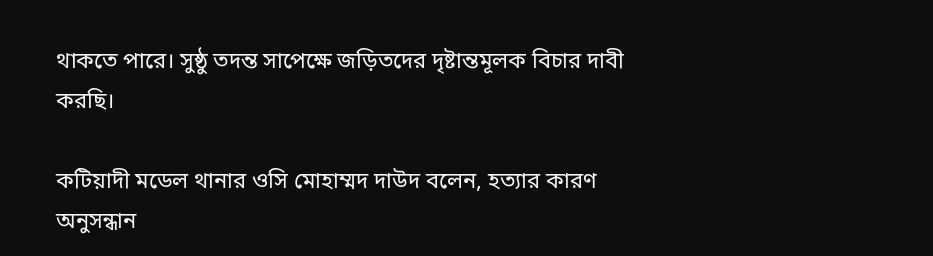থাকতে পারে। সুষ্ঠু তদন্ত সাপেক্ষে জড়িতদের দৃষ্টান্তমূলক বিচার দাবী করছি।

কটিয়াদী মডেল থানার ওসি মোহাম্মদ দাউদ বলেন, হত্যার কারণ অনুসন্ধান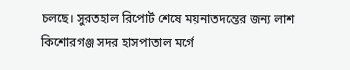চলছে। সুরতহাল রিপোর্ট শেষে ময়নাতদন্তের জন্য লাশ কিশোরগঞ্জ সদর হাসপাতাল মর্গে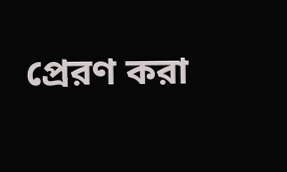প্রেরণ করা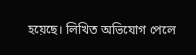হয়েছে। লিখিত অভিযোগ পেলে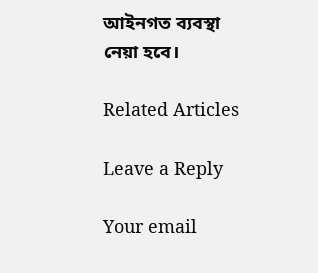আইনগত ব্যবস্থা নেয়া হবে।

Related Articles

Leave a Reply

Your email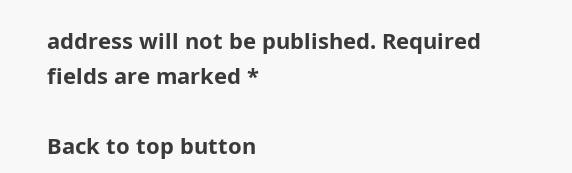address will not be published. Required fields are marked *

Back to top button